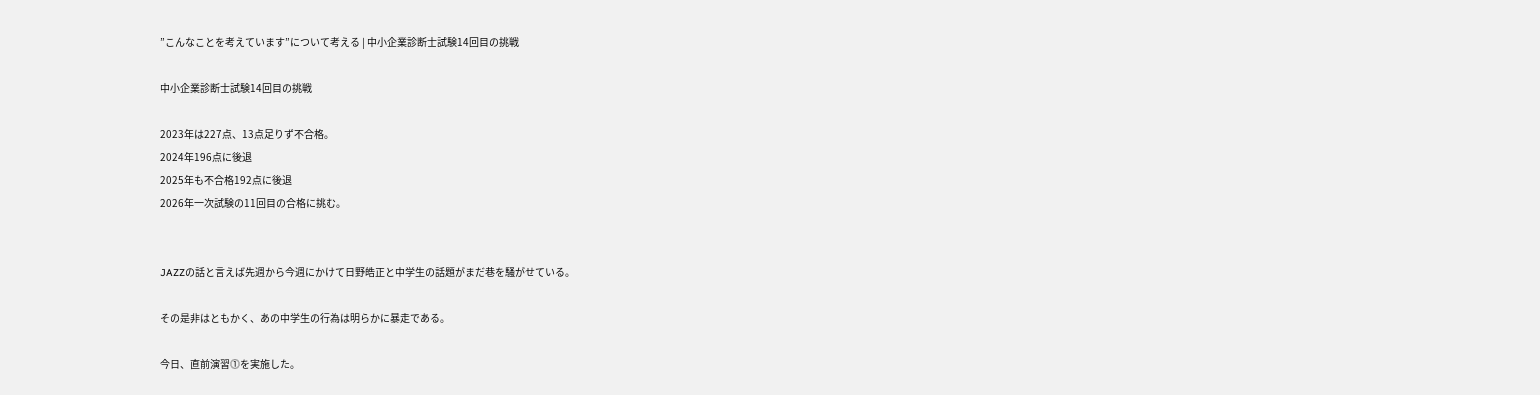”こんなことを考えています”について考える | 中小企業診断士試験14回目の挑戦

中小企業診断士試験14回目の挑戦

2023年は227点、13点足りず不合格。
2024年196点に後退
2025年も不合格192点に後退
2026年一次試験の11回目の合格に挑む。


JAZZの話と言えば先週から今週にかけて日野皓正と中学生の話題がまだ巷を騒がせている。

その是非はともかく、あの中学生の行為は明らかに暴走である。

今日、直前演習⓵を実施した。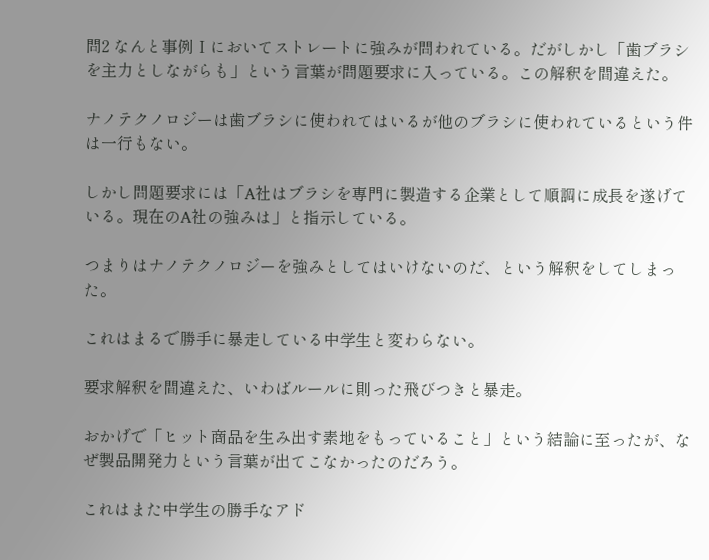問2 なんと事例Ⅰにおいてストレートに強みが問われている。だがしかし「歯ブラシを主力としながらも」という言葉が問題要求に入っている。この解釈を間違えた。

ナノテクノロジーは歯ブラシに使われてはいるが他のブラシに使われているという件は一行もない。

しかし問題要求には「A社はブラシを専門に製造する企業として順調に成長を遂げている。現在のA社の強みは」と指示している。

つまりはナノテクノロジーを強みとしてはいけないのだ、という解釈をしてしまった。

これはまるで勝手に暴走している中学生と変わらない。

要求解釈を間違えた、いわばルールに則った飛びつきと暴走。

おかげで「ヒット商品を生み出す素地をもっていること」という結論に至ったが、なぜ製品開発力という言葉が出てこなかったのだろう。

これはまた中学生の勝手なアド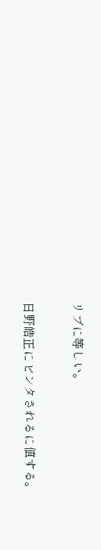リブに等しい。

日野皓正にビンタされるに値する。